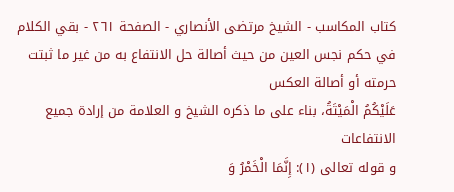كتاب المكاسب - الشيخ مرتضى الأنصاري - الصفحة ٢٦١ - بقي الكلام في حكم نجس العين من حيث أصالة حل الانتفاع به من غير ما ثبتت حرمته أو أصالة العكس
عَلَيْكُمُ الْمَيْتَةُ، بناء على ما ذكره الشيخ و العلامة من إرادة جميع الانتفاعات
و قوله تعالى (١): إِنَّمَا الْخَمْرُ وَ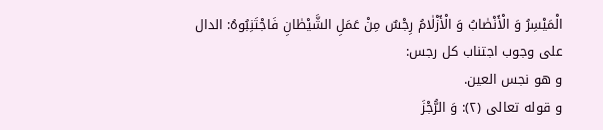الْمَيْسِرُ وَ الْأَنْصٰابُ وَ الْأَزْلٰامُ رِجْسٌ مِنْ عَمَلِ الشَّيْطٰانِ فَاجْتَنِبُوهُ: الدال على وجوب اجتناب كل رجس:
و هو نجس العين.
و قوله تعالى (٢): وَ الرُّجْزَ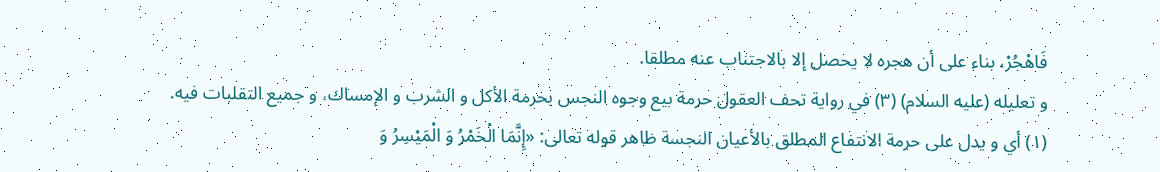فَاهْجُرْ، بناء على أن هجره لا يحصل إلا بالاجتناب عنه مطلقا.
و تعليله (عليه السلام) (٣) في رواية تحف العقول حرمة بيع وجوه النجس بحرمة الأكل و الشرب و الإمساك، و جميع التقلبات فيه.
(١) أي و يدل على حرمة الانتفاع المطلق بالأعيان النجسة ظاهر قوله تعالى: «إِنَّمَا الْخَمْرُ وَ الْمَيْسِرُ وَ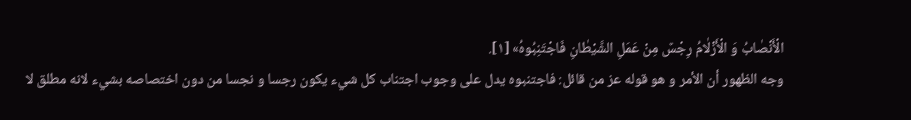الْأَنْصٰابُ وَ الْأَزْلٰامُ رِجْسٌ مِنْ عَمَلِ الشَّيْطٰانِ فَاجْتَنِبُوهُ» [١].
وجه الظهور أن الأمر و هو قوله عز من قائل: فاجتنبوه يدل على وجوب اجتناب كل شيء يكون رجسا و نجسا من دون اختصاصه بشيء لانه مطلق لا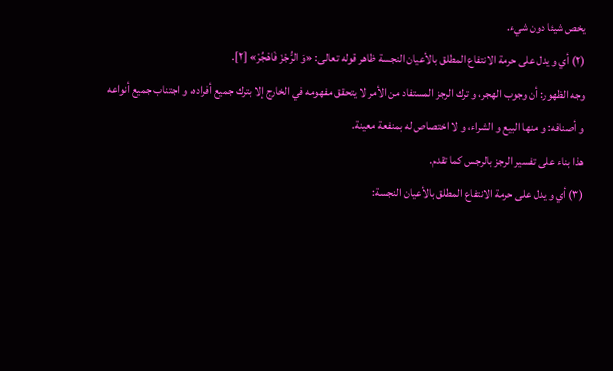يخص شيئا دون شيء.
(٢) أي و يدل على حرمة الانتفاع المطلق بالأعيان النجسة ظاهر قوله تعالى: «وَ الرُّجْزَ فَاهْجُرْ» [٢].
وجه الظهور: أن وجوب الهجر، و ترك الرجز المستفاد من الأمر لا يتحقق مفهومه في الخارج إلا بترك جميع أفراده، و اجتناب جميع أنواعه و أصنافه: و منها البيع و الشراء، و لا اختصاص له بمنفعة معينة.
هذا بناء على تفسير الرجز بالرجس كما تقدم.
(٣) أي و يدل على حرمة الانتفاع المطلق بالأعيان النجسة: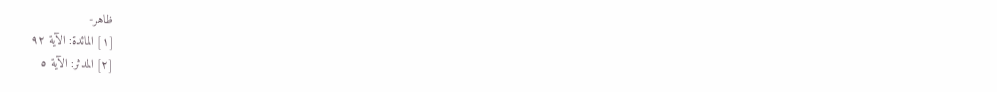ظاهر-
[١] المائدة: الآية ٩٢
[٢] المدثر: الآية ٥